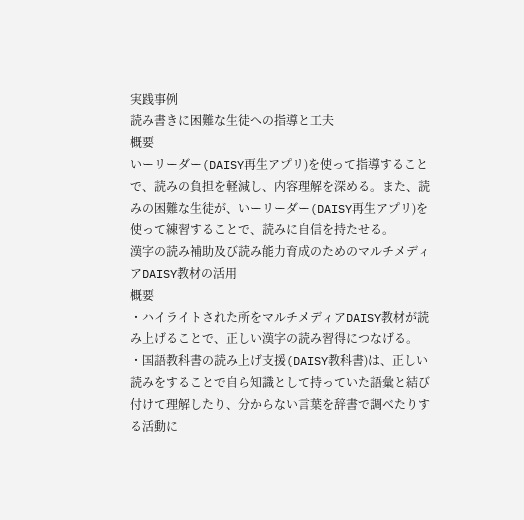実践事例
読み書きに困難な生徒への指導と工夫
概要
いーリーダー(DAISY再生アプリ)を使って指導することで、読みの負担を軽減し、内容理解を深める。また、読みの困難な生徒が、いーリーダー(DAISY再生アプリ)を使って練習することで、読みに自信を持たせる。
漢字の読み補助及び読み能力育成のためのマルチメディアDAISY教材の活用
概要
・ハイライトされた所をマルチメディアDAISY教材が読み上げることで、正しい漢字の読み習得につなげる。
・国語教科書の読み上げ支援(DAISY教科書)は、正しい読みをすることで自ら知識として持っていた語彙と結び付けて理解したり、分からない言葉を辞書で調べたりする活動に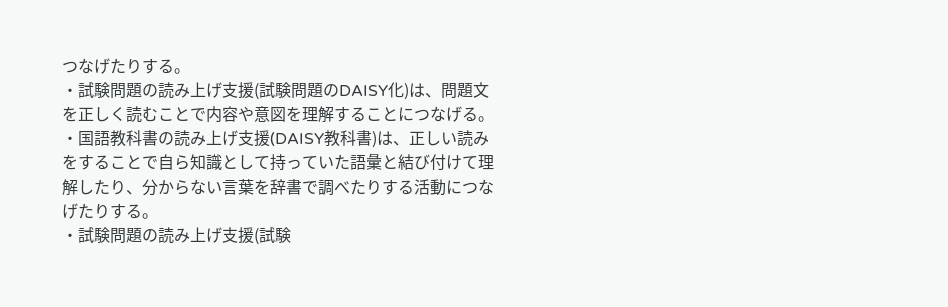つなげたりする。
・試験問題の読み上げ支援(試験問題のDAISY化)は、問題文を正しく読むことで内容や意図を理解することにつなげる。
・国語教科書の読み上げ支援(DAISY教科書)は、正しい読みをすることで自ら知識として持っていた語彙と結び付けて理解したり、分からない言葉を辞書で調べたりする活動につなげたりする。
・試験問題の読み上げ支援(試験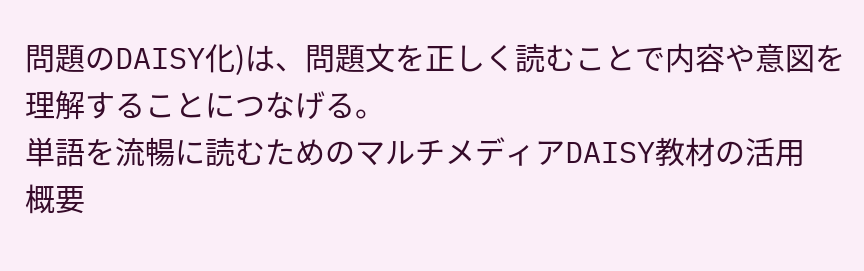問題のDAISY化)は、問題文を正しく読むことで内容や意図を理解することにつなげる。
単語を流暢に読むためのマルチメディアDAISY教材の活用
概要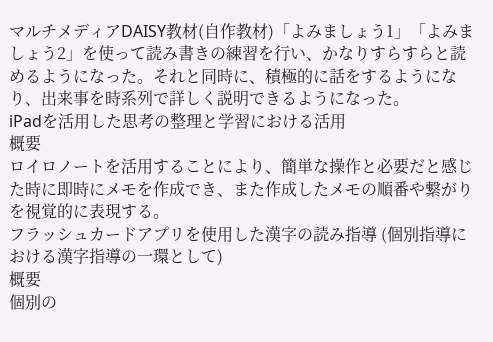マルチメディアDAISY教材(自作教材)「よみましょう1」「よみましょう2」を使って読み書きの練習を行い、かなりすらすらと読めるようになった。それと同時に、積極的に話をするようになり、出来事を時系列で詳しく説明できるようになった。
iPadを活用した思考の整理と学習における活用
概要
ロイロノートを活用することにより、簡単な操作と必要だと感じた時に即時にメモを作成でき、また作成したメモの順番や繋がりを視覚的に表現する。
フラッシュカードアプリを使用した漢字の読み指導 (個別指導における漢字指導の一環として)
概要
個別の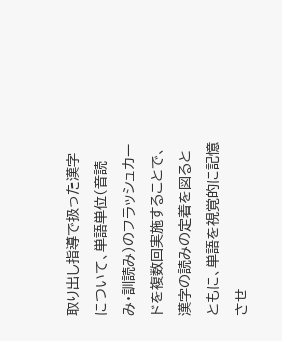取り出し指導で扱った漢字について、単語単位(音読み・訓読み)のフラッシュカードを複数回実施することで、漢字の読みの定着を図るとともに、単語を視覚的に記憶させ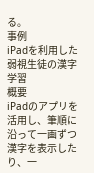る。
事例
iPadを利用した弱視生徒の漢字学習
概要
iPadのアプリを活用し、筆順に沿って一画ずつ漢字を表示したり、一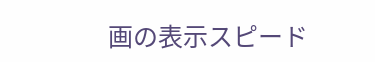画の表示スピード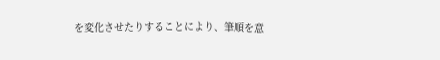を変化させたりすることにより、筆順を意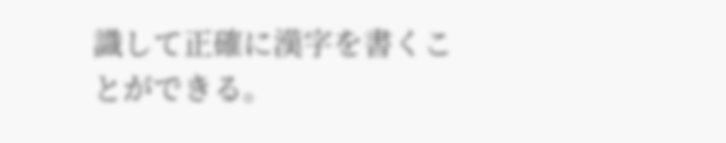識して正確に漢字を書くことができる。